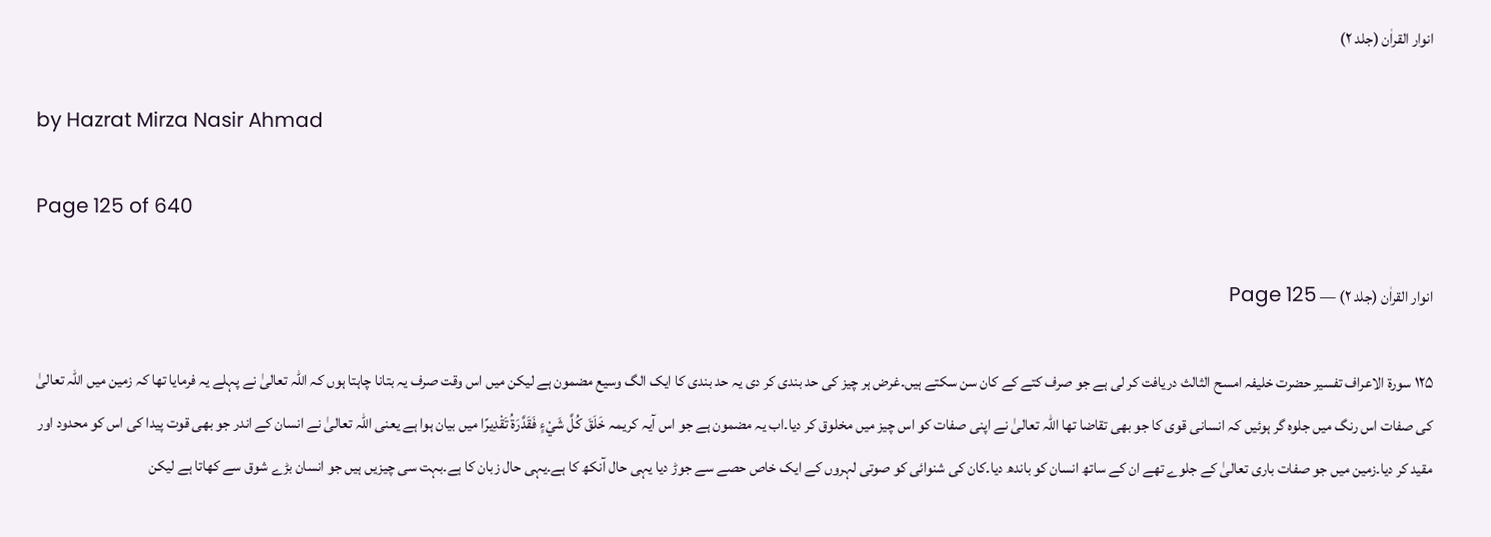انوار القراٰن (جلد ۲)

by Hazrat Mirza Nasir Ahmad

Page 125 of 640

انوار القراٰن (جلد ۲) — Page 125

۱۲۵ سورة الاعراف تفسیر حضرت خلیفہ امسح الثالث دریافت کر لی ہے جو صرف کتے کے کان سن سکتے ہیں۔غرض ہر چیز کی حد بندی کر دی یہ حد بندی کا ایک الگ وسیع مضمون ہے لیکن میں اس وقت صرف یہ بتانا چاہتا ہوں کہ اللہ تعالیٰ نے پہلے یہ فرمایا تھا کہ زمین میں اللہ تعالیٰ کی صفات اس رنگ میں جلوہ گر ہوئیں کہ انسانی قوی کا جو بھی تقاضا تھا اللہ تعالیٰ نے اپنی صفات کو اس چیز میں مخلوق کر دیا۔اب یہ مضمون ہے جو اس آیہ کریمہ خَلَقَ كُلَّ شَيْءٍ فَقَدَّرَةُ تَقْدِيرًا میں بیان ہوا ہے یعنی اللہ تعالیٰ نے انسان کے اندر جو بھی قوت پیدا کی اس کو محدود اور مقید کر دیا۔زمین میں جو صفات باری تعالیٰ کے جلوے تھے ان کے ساتھ انسان کو باندھ دیا۔کان کی شنوائی کو صوتی لہروں کے ایک خاص حصے سے جوڑ دیا یہی حال آنکھ کا ہے۔یہی حال زبان کا ہے۔بہت سی چیزیں ہیں جو انسان بڑے شوق سے کھاتا ہے لیکن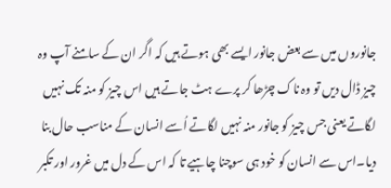جانوروں میں سے بعض جانور ایسے بھی ہوتے ہیں کہ اگر ان کے سامنے آپ وہ چیز ڈال دیں تو وہ ناک چڑھا کر پرے ہٹ جاتے ہیں اس چیز کو منہ تک نہیں لگاتے یعنی جس چیز کو جانور منہ نہیں لگاتے اُسے انسان کے مناسب حال بنا دیا۔اس سے انسان کو خود ہی سوچنا چاہیے تا کہ اس کے دل میں غرور اور تکبر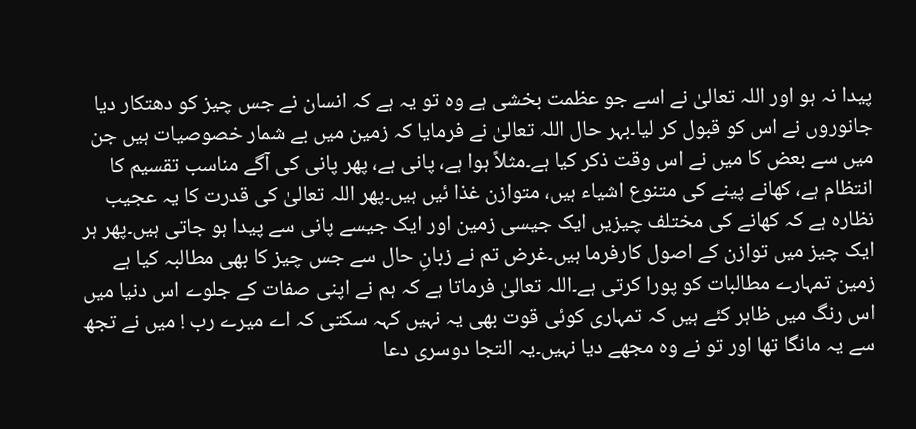پیدا نہ ہو اور اللہ تعالیٰ نے اسے جو عظمت بخشی ہے وہ تو یہ ہے کہ انسان نے جس چیز کو دھتکار دیا جانوروں نے اس کو قبول کر لیا۔بہر حال اللہ تعالیٰ نے فرمایا کہ زمین میں بے شمار خصوصیات ہیں جن میں سے بعض کا میں نے اس وقت ذکر کیا ہے۔مثلاً ہوا ہے، پانی ہے، پھر پانی کی آگے مناسب تقسیم کا انتظام ہے، کھانے پینے کی متنوع اشیاء ہیں، متوازن غذا ئیں ہیں۔پھر اللہ تعالیٰ کی قدرت کا یہ عجیب نظارہ ہے کہ کھانے کی مختلف چیزیں ایک جیسی زمین اور ایک جیسے پانی سے پیدا ہو جاتی ہیں۔پھر ہر ایک چیز میں توازن کے اصول کارفرما ہیں۔غرض تم نے زبانِ حال سے جس چیز کا بھی مطالبہ کیا ہے زمین تمہارے مطالبات کو پورا کرتی ہے۔اللہ تعالیٰ فرماتا ہے کہ ہم نے اپنی صفات کے جلوے اس دنیا میں اس رنگ میں ظاہر کئے ہیں کہ تمہاری کوئی قوت بھی یہ نہیں کہہ سکتی کہ اے میرے رب ! میں نے تجھ سے یہ مانگا تھا اور تو نے وہ مجھے دیا نہیں۔یہ التجا دوسری دعا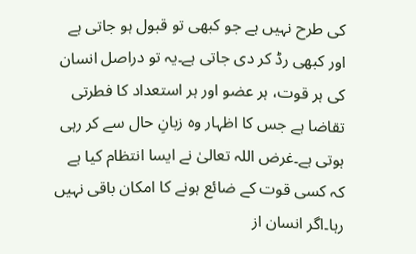کی طرح نہیں ہے جو کبھی تو قبول ہو جاتی ہے اور کبھی رڈ کر دی جاتی ہے۔یہ تو دراصل انسان کی ہر قوت، ہر عضو اور ہر استعداد کا فطرتی تقاضا ہے جس کا اظہار وہ زبانِ حال سے کر رہی ہوتی ہے۔غرض اللہ تعالیٰ نے ایسا انتظام کیا ہے کہ کسی قوت کے ضائع ہونے کا امکان باقی نہیں رہا۔اگر انسان از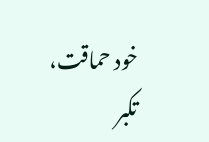خود حماقت، تکبر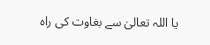یا اللہ تعالیٰ سے بغاوت کی راہ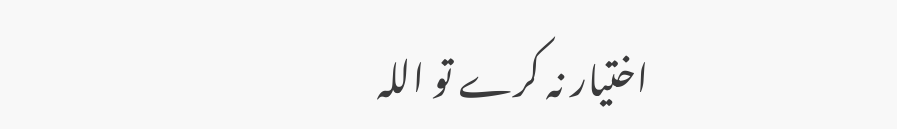اختیار نہ کرے تو اللہ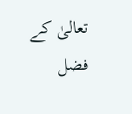تعالیٰ کے فضل